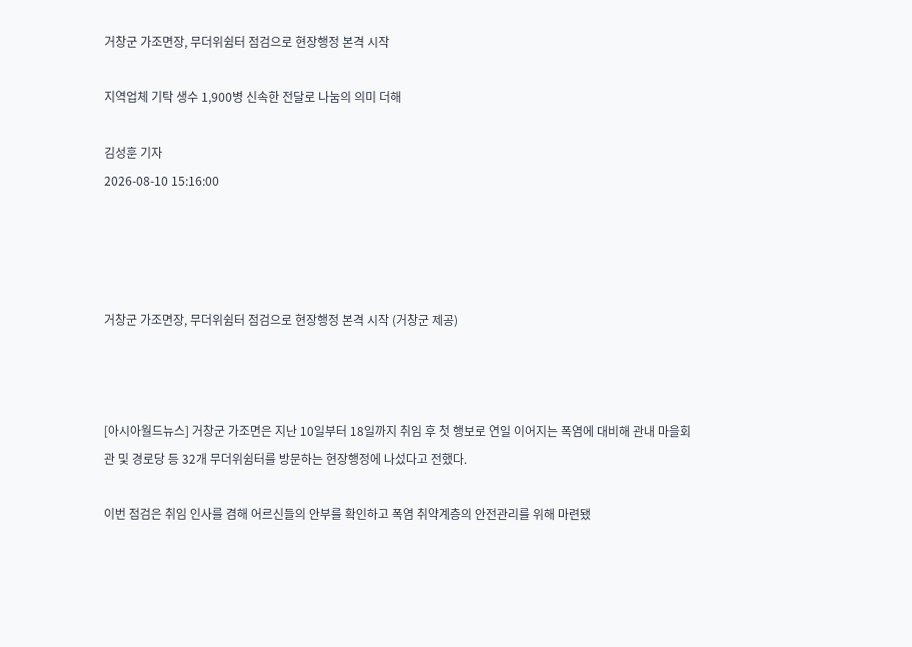거창군 가조면장, 무더위쉼터 점검으로 현장행정 본격 시작

지역업체 기탁 생수 1,900병 신속한 전달로 나눔의 의미 더해

김성훈 기자
2026-08-10 15:16:00




거창군 가조면장, 무더위쉼터 점검으로 현장행정 본격 시작 (거창군 제공)



[아시아월드뉴스] 거창군 가조면은 지난 10일부터 18일까지 취임 후 첫 행보로 연일 이어지는 폭염에 대비해 관내 마을회관 및 경로당 등 32개 무더위쉼터를 방문하는 현장행정에 나섰다고 전했다.

이번 점검은 취임 인사를 겸해 어르신들의 안부를 확인하고 폭염 취약계층의 안전관리를 위해 마련됐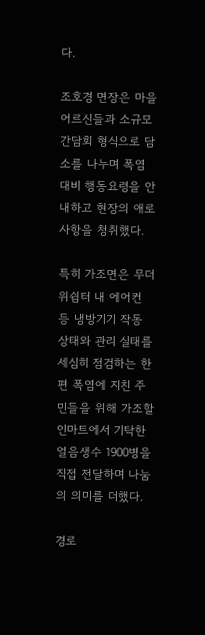다.

조호경 면장은 마을 어르신들과 소규모 간담회 형식으로 담소를 나누며 폭염 대비 행동요령을 안내하고 현장의 애로사항을 청취했다.

특히 가조면은 무더위쉼터 내 에어컨 등 냉방기기 작동 상태와 관리 실태를 세심히 점검하는 한편 폭염에 지친 주민들을 위해 가조할인마트에서 기탁한 얼음생수 1900병을 직접 전달하며 나눔의 의미를 더했다.

경로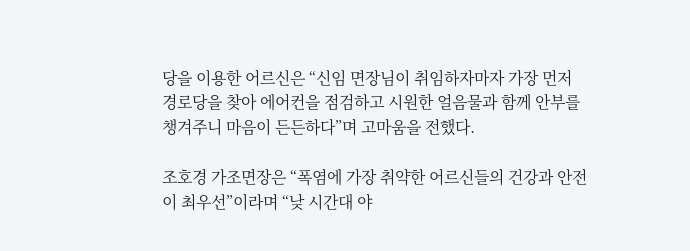당을 이용한 어르신은 “신임 면장님이 취임하자마자 가장 먼저 경로당을 찾아 에어컨을 점검하고 시원한 얼음물과 함께 안부를 챙겨주니 마음이 든든하다”며 고마움을 전했다.

조호경 가조면장은 “폭염에 가장 취약한 어르신들의 건강과 안전이 최우선”이라며 “낮 시간대 야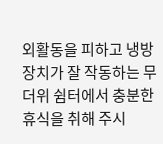외활동을 피하고 냉방장치가 잘 작동하는 무더위 쉼터에서 충분한 휴식을 취해 주시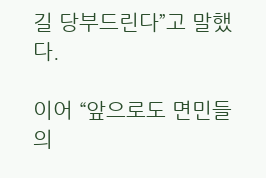길 당부드린다”고 말했다.

이어 “앞으로도 면민들의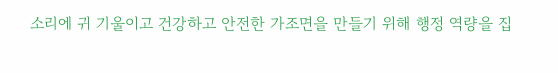소리에 귀 기울이고 건강하고 안전한 가조면을 만들기 위해 행정 역량을 집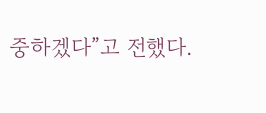중하겠다”고 전했다.